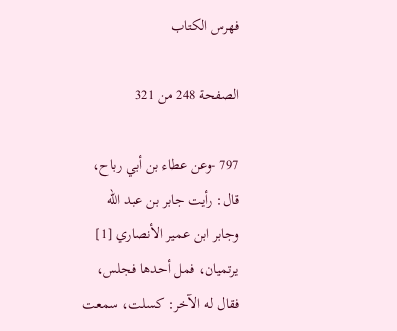فهرس الكتاب

الصفحة 248 من 321

797 -وعن عطاء بن أبي رباح، قال: رأيت جابر بن عبد اللّه وجابر ابن عمير الأنصاري [1] يرتميان، فمل أحدها فجلس، فقال له الآخر: كسلت، سمعت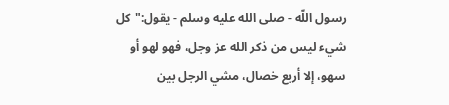رسول اللّه - صلى الله عليه وسلم - يقول:"كل شيء ليس من ذكر الله عز وجل، فهو لهو أو سهو، إلا أربع خصال، مشي الرجل بين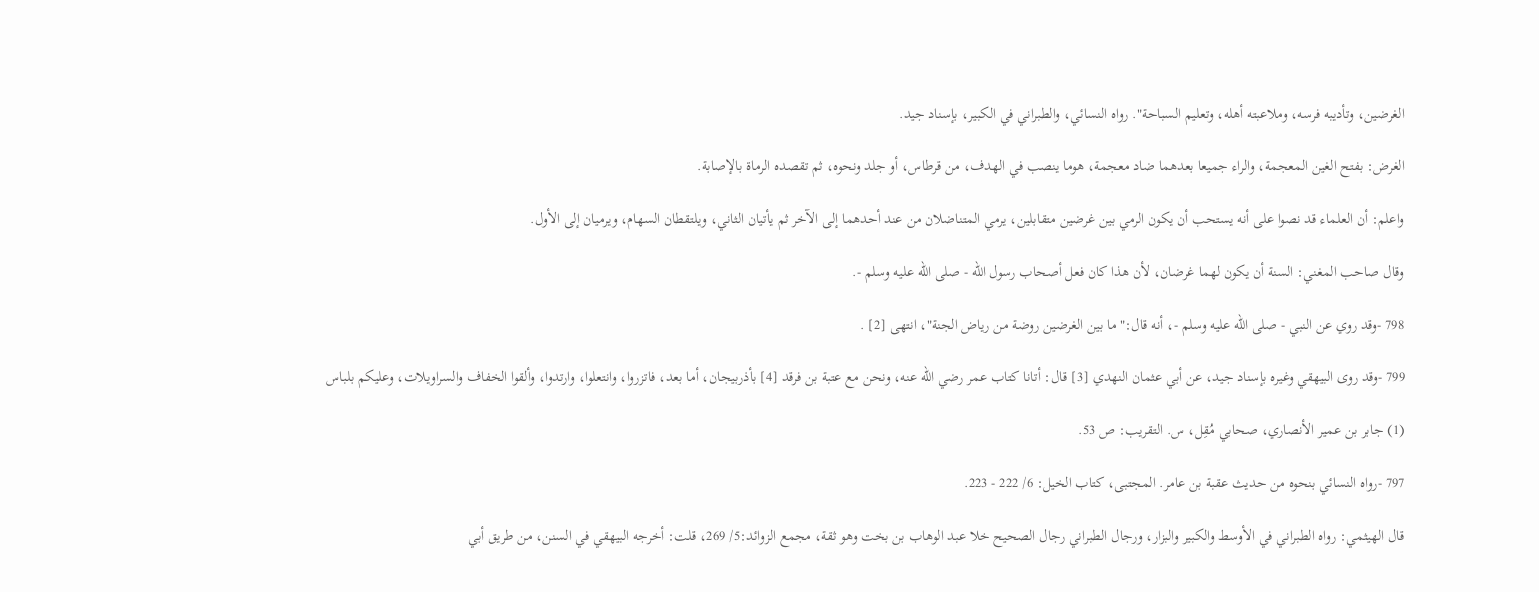الغرضين، وتأديبه فرسه، وملاعبته أهله، وتعليم السباحة". رواه النسائي، والطبراني في الكبير، بإسناد جيد.

الغرض: بفتح الغين المعجمة، والراء جميعا بعدهما ضاد معجمة، هوما ينصب في الهدف، من قرطاس، أو جلد ونحوه، ثم تقصده الرماة بالإصابة.

واعلم: أن العلماء قد نصوا على أنه يستحب أن يكون الرمي بين غرضين متقابلين، يرمي المتناضلان من عند أحدهما إلى الآخر ثم يأتيان الثاني، ويلتقطان السهام، ويرميان إلى الأول.

وقال صاحب المغني: السنة أن يكون لهما غرضان، لأن هذا كان فعل أصحاب رسول اللّه - صلى الله عليه وسلم -.

798 -وقد روي عن النبي - صلى الله عليه وسلم -، أنه قال:"ما بين الغرضين روضة من رياض الجنة"، انتهى [2] .

799 -وقد روى البيهقي وغيره بإسناد جيد، عن أبي عثمان النهدي [3] قال: أتانا كتاب عمر رضي اللّه عنه، ونحن مع عتبة بن فرقد [4] بأذربيجان، أما بعد، فاتزروا، وانتعلوا، وارتدوا، وألقوا الخفاف والسراويلات، وعليكم بلباس

(1) جابر بن عمير الأنصاري، صحابي مُقِل، س. التقريب: ص 53.

797 -رواه النسائي بنحوه من حديث عقبة بن عامر. المجتبى، كتاب الخيل: 6/ 222 - 223.

قال الهيثمي: رواه الطبراني في الأوسط والكبير والبزار، ورجال الطبراني رجال الصحيح خلا عبد الوهاب بن بخت وهو ثقة، مجمع الزوائد:5/ 269، قلت: أخرجه البيهقي في السنن، من طريق أبي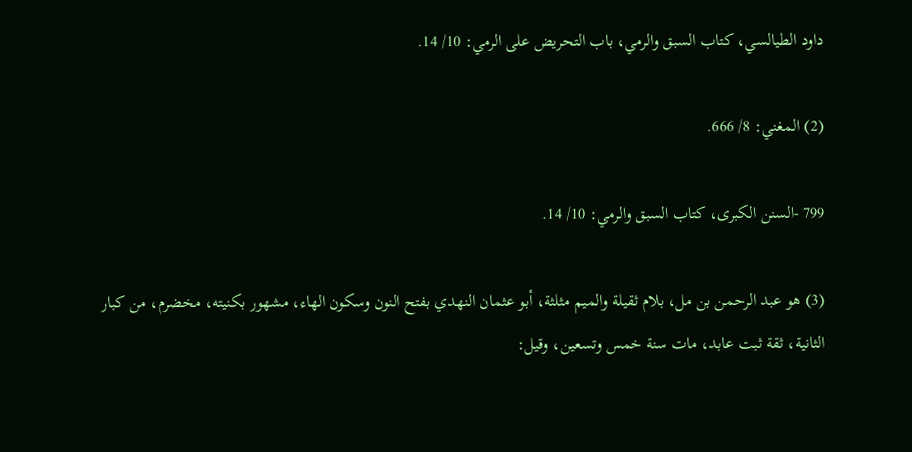داود الطيالسي، كتاب السبق والرمي، باب التحريض على الرمي: 10/ 14.

(2) المغني: 8/ 666.

799 -السنن الكبرى، كتاب السبق والرمي: 10/ 14.

(3) هو عبد الرحمن بن مل، بلام ثقيلة والميم مثلثة، أبو عثمان النهدي بفتح النون وسكون الهاء، مشهور بكنيته، مخضرم، من كبار الثانية، ثقة ثبت عابد، مات سنة خمس وتسعين، وقيل: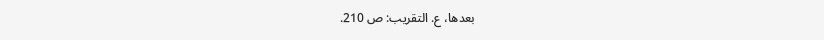بعدها، ع. التقريب: ص 210.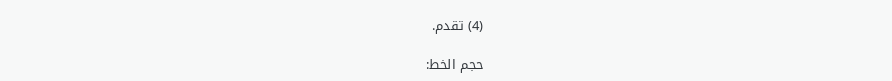(4) تقدم.

حجم الخط: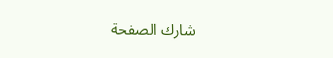شارك الصفحة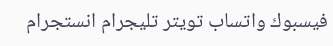فيسبوك واتساب تويتر تليجرام انستجرام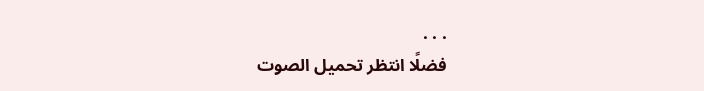. . .
فضلًا انتظر تحميل الصوت